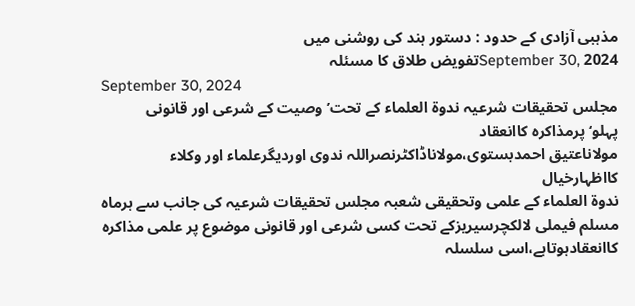مذہبی آزادی کے حدود : دستور ہند کی روشنی میں
September 30, 2024تفویض طلاق کا مسئلہ
September 30, 2024
مجلس تحقیقات شرعیہ ندوۃ العلماء کے تحت’ وصیت کے شرعی اور قانونی پہلو‘پرمذاکرہ کاانعقاد
مولاناعتیق احمدبستوی،مولاناڈاکٹرنصراللہ ندوی اوردیگرعلماء اور وکلاء کااظہارخیال
ندوۃ العلماء کے علمی وتحقیقی شعبہ مجلس تحقیقات شرعیہ کی جانب سے ہرماہ مسلم فیملی لالکچرسیریزکے تحت کسی شرعی اور قانونی موضوع پر علمی مذاکرہ کاانعقادہوتاہے،اسی سلسلہ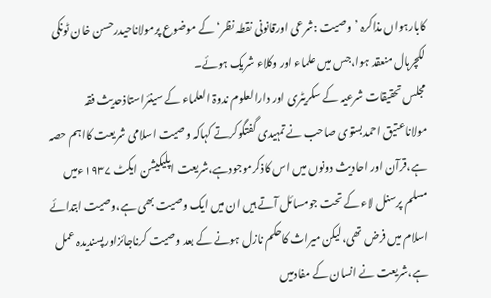کابارہواں مذاکرہ ’وصیت :شرعی اورقانونی نقطہ نظر‘کے موضوع پرمولاناحیدرحسن خان ٹونکی لکچرہال منعقد ہوا،جس میں علماء اور وکلاء شریک ہوئے۔
مجلس تحقیقات شرعیہ کے سکریٹری اور دارالعلوم ندوۃ العلماء کے سینئراستاذحدیث فقہ مولاناعتیق احمدبستوی صاحب نے تمہیدی گفتگوکرتے کہاکہ وصیت اسلامی شریعت کااہم حصہ ہے،قرآن اور احادیث دونوں میں اس کاذکرموجودہے،شریعت اپلیکیشن ایکٹ ۱۹۳۷ءمیں مسلم پرسنل لاء کے تحت جومسائل آتے ہیں ان میں ایک وصیت بھی ہے،وصیت ابتدائے اسلام میں فرض تھی،لیکن میراث کاحکم نازل ہونے کے بعد وصیت کرناجائزاورپسندیدہ عمل ہے،شریعت نے انسان کے مفادمیں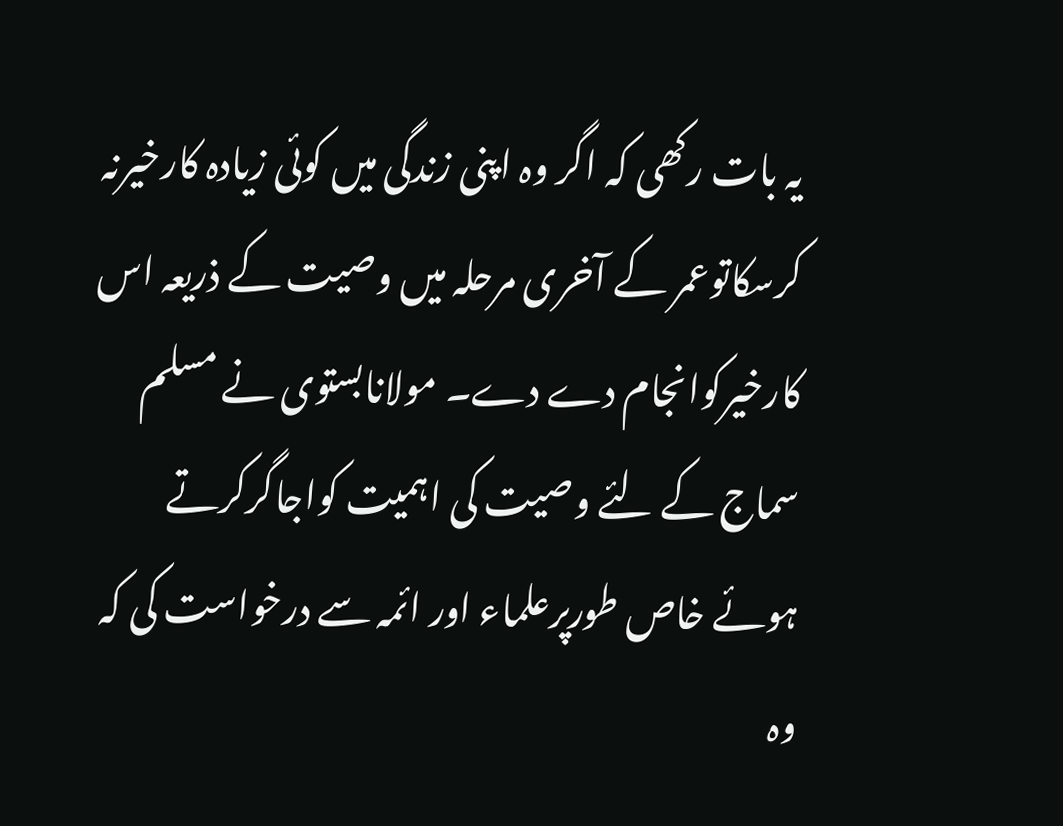یہ بات رکھی کہ اگر وہ اپنی زندگی میں کوئی زیادہ کارخیرنہ کرسکاتوعمر کے آخری مرحلہ میں وصیت کے ذریعہ اس کارخیرکوانجام دے دے۔ مولانابستوی نے مسلم سماج کے لئے وصیت کی اہمیت کواجاگرکرتے ہوئے خاص طورپرعلماء اور ائمہ سے درخواست کی کہ وہ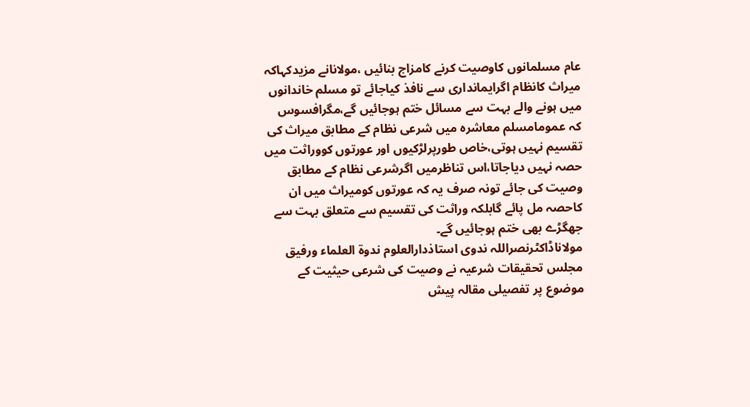عام مسلمانوں کاوصیت کرنے کامزاج بنائیں ،مولانانے مزیدکہاکہ میراث کانظام اگرایمانداری سے نافذ کیاجائے تو مسلم خاندانوں میں ہونے والے بہت سے مسائل ختم ہوجائیں گے،مگرافسوس کہ عمومامسلم معاشرہ میں شرعی نظام کے مطابق میراث کی تقسیم نہیں ہوتی،خاص طورپرلڑکیوں اور عورتوں کووراثت میں حصہ نہیں دیاجاتا،اس تناظرمیں اگرشرعی نظام کے مطابق وصیت کی جائے تونہ صرف یہ کہ عورتوں کومیراث میں ان کاحصہ مل پائے گابلکہ وراثت کی تقسیم سے متعلق بہت سے جھگڑے بھی ختم ہوجائیں گے۔
مولاناڈاکٹرنصراللہ ندوی استاذدارالعلوم ندوۃ العلماء ورفیق مجلس تحقیقات شرعیہ نے وصیت کی شرعی حیثیت کے موضوع پر تفصیلی مقالہ پیش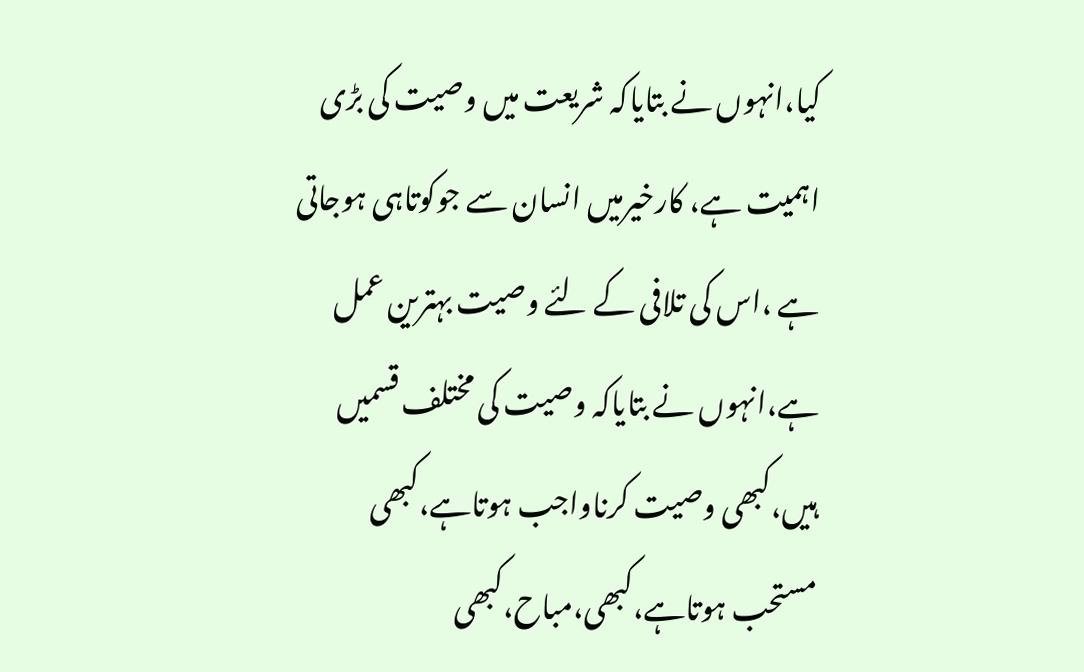کیا،انہوں نے بتایاکہ شریعت میں وصیت کی بڑی اہمیت ہے، کارخیرمیں انسان سے جوکوتاہی ہوجاتی ہے ،اس کی تلافی کے لئے وصیت بہترین عمل ہے،انہوں نے بتایاکہ وصیت کی مختلف قسمیں ہیں،کبھی وصیت کرناواجب ہوتاہے،کبھی مستحب ہوتاہے،کبھی،مباح،کبھی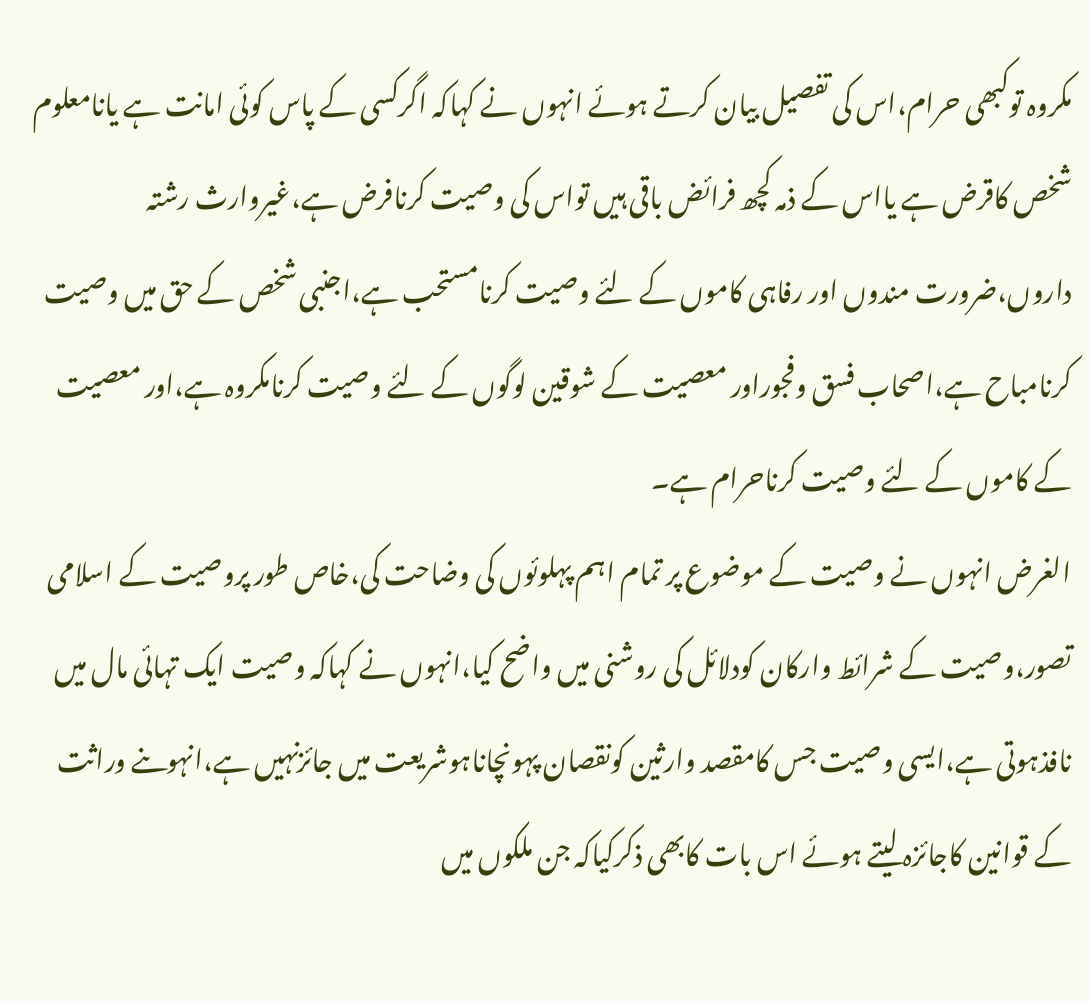مکروہ توکبھی حرام،اس کی تفصیل بیان کرتے ہوئے انہوں نے کہاکہ اگرکسی کے پاس کوئی امانت ہے یانامعلوم شخص کاقرض ہے یااس کے ذمہ کچھ فرائض باقی ہیں تواس کی وصیت کرنافرض ہے،غیروارث رشتہ داروں،ضرورت مندوں اور رفاہی کاموں کے لئے وصیت کرنامستحب ہے،اجنبی شخص کے حق میں وصیت کرنامباح ہے،اصحاب فسق وفجوراور معصیت کے شوقین لوگوں کے لئے وصیت کرنامکروہ ہے،اور معصیت کے کاموں کے لئے وصیت کرناحرام ہے۔
الغرض انہوں نے وصیت کے موضوع پر تمام اہم پہلوئوں کی وضاحت کی،خاص طور پروصیت کے اسلامی تصور،وصیت کے شرائط وارکان کودلائل کی روشنی میں واضح کیا،انہوں نے کہاکہ وصیت ایک تہائی مال میں نافذہوتی ہے،ایسی وصیت جس کامقصد وارثین کونقصان پہونچاناہوشریعت میں جائزنہیں ہے،انہوںنے وراثت کے قوانین کاجائزہ لیتے ہوئے اس بات کابھی ذکرکیاکہ جن ملکوں میں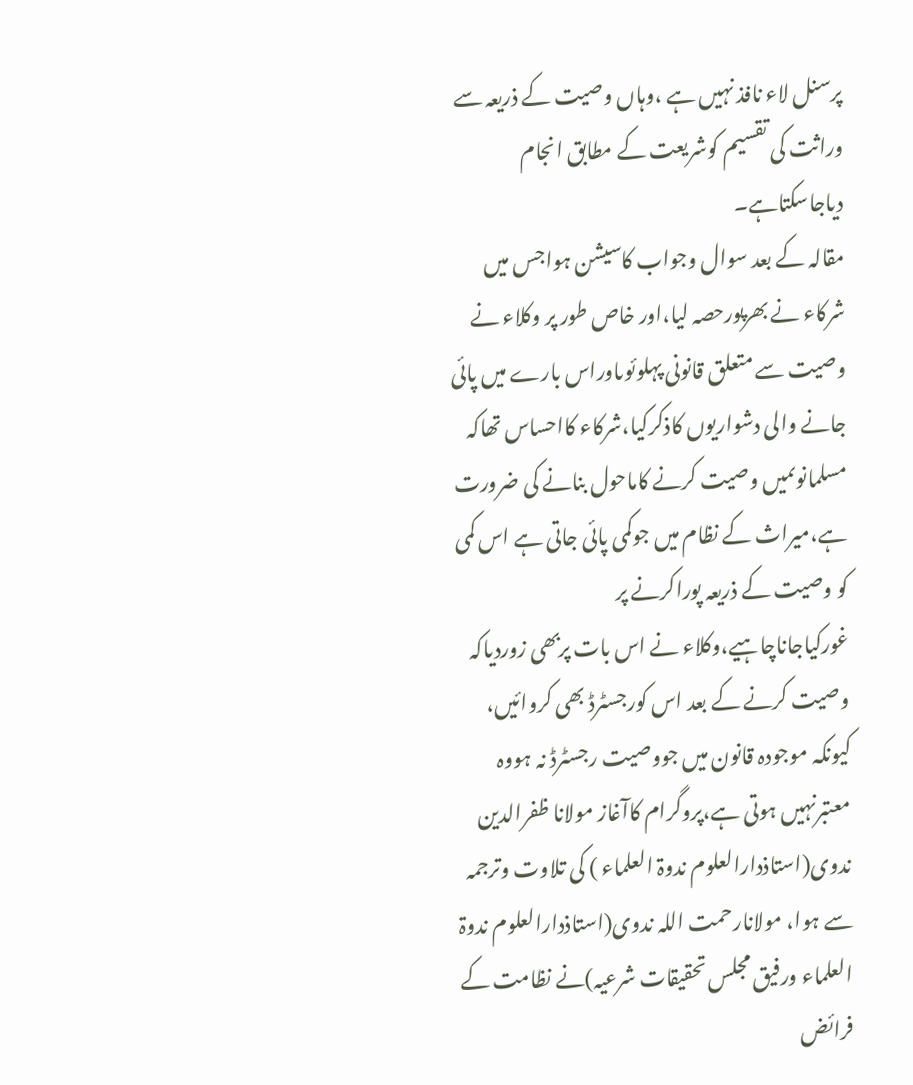پرسنل لاء نافذ نہیں ہے ،وہاں وصیت کے ذریعہ سے وراثت کی تقسیم کوشریعت کے مطابق انجام دیاجاسکتاہے۔
مقالہ کے بعد سوال وجواب کاسیشن ہواجس میں شرکاء نے بھرپورحصہ لیا،اور خاص طور پر وکلاء نے وصیت سے متعلق قانونی پہلوئوںاوراس بارے میں پائی جانے والی دشواریوں کاذکرکیا،شرکاء کااحساس تھاکہ مسلمانوںمیں وصیت کرنے کاماحول بنانے کی ضرورت ہے،میراث کے نظام میں جوکمی پائی جاتی ہے اس کمی کو وصیت کے ذریعہ پوراکرنے پر غورکیاجاناچاہیے،وکلاء نے اس بات پربھی زوردیاکہ وصیت کرنے کے بعد اس کورجسٹرڈ بھی کروائیں، کیونکہ موجودہ قانون میں جووصیت رجسٹرڈ نہ ہووہ معتبرنہیں ہوتی ہے،پروگرام کاآغاز مولانا ظفرالدین ندوی(استاذدارالعلوم ندوۃ العلماء ) کی تلاوت وترجمہ سے ہوا، مولانارحمت اللہ ندوی(استاذدارالعلوم ندوۃ العلماء ورفیق مجلس تحقیقات شرعیہ)نے نظامت کے فرائض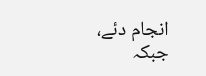انجام دئے، جبکہ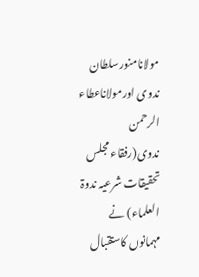مولانامنورسلطان ندوی اورمولاناعطاء الرحمن ندوی(رفقاء مجلس تحقیقات شرعیہ ندوۃ العلماء) نے مہمانوں کاستقبال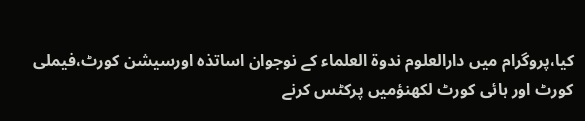کیا،پروگرام میں دارالعلوم ندوۃ العلماء کے نوجوان اساتذہ اورسیشن کورٹ،فیملی کورٹ اور ہائی کورٹ لکھنؤمیں پرکٹس کرنے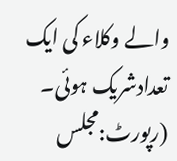والے وکلاء کی ایک تعدادشریک ہوئی۔
(رپورٹ:مجلس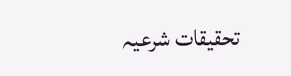تحقیقات شرعیہ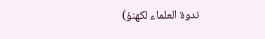ندوۃ العلماء لکھنؤ)